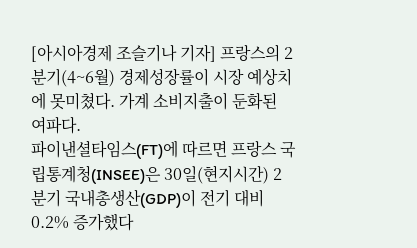[아시아경제 조슬기나 기자] 프랑스의 2분기(4~6월) 경제성장률이 시장 예상치에 못미쳤다. 가계 소비지출이 둔화된 여파다.
파이낸셜타임스(FT)에 따르면 프랑스 국립통계청(INSEE)은 30일(현지시간) 2분기 국내총생산(GDP)이 전기 대비 0.2% 증가했다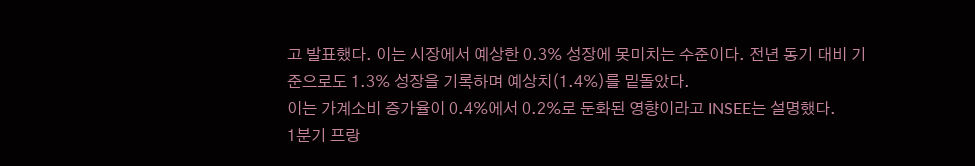고 발표했다. 이는 시장에서 예상한 0.3% 성장에 못미치는 수준이다. 전년 동기 대비 기준으로도 1.3% 성장을 기록하며 예상치(1.4%)를 밑돌았다.
이는 가계소비 증가율이 0.4%에서 0.2%로 둔화된 영향이라고 INSEE는 설명했다.
1분기 프랑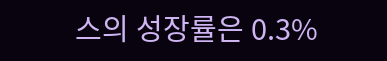스의 성장률은 0.3%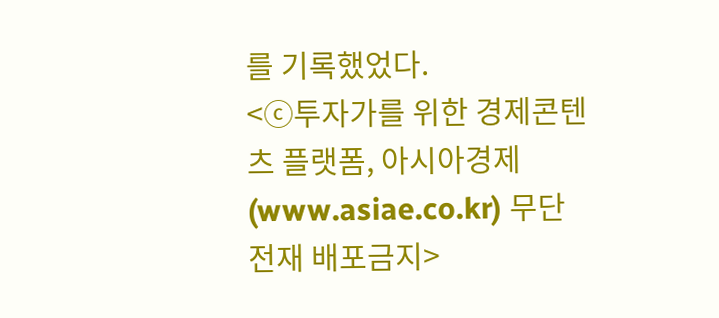를 기록했었다.
<ⓒ투자가를 위한 경제콘텐츠 플랫폼, 아시아경제(www.asiae.co.kr) 무단전재 배포금지>